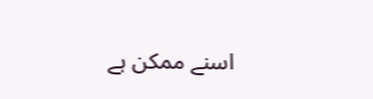اسنے ممکن ہے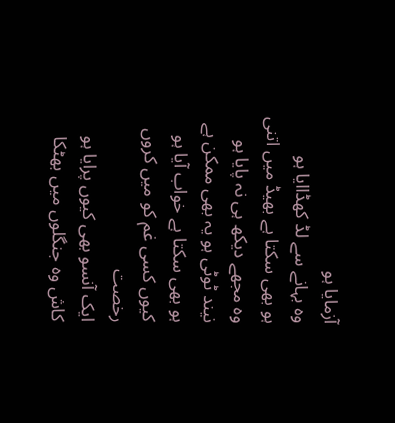آزمایا ہو
وہ بہانے سے لڈ کھڈاایا ہو
ہو بھی سکتا ہے بھیڈ میں اتنی
وہ مجھے دیکھ ہی نہ پایا ہو
نیند ٹوٹی ہو یہ بھی ممکن ہے
ہو بھی سکتا ہے خواب آیا ہو
کیوں کسی غم کو میں کروں رخصت
ایک آنسو بھی کیوں پرایا ہو
کاش وہ جنگلوں میں بھٹکا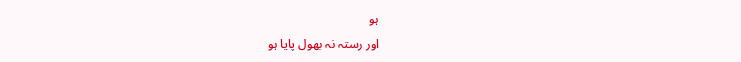ہو
اور رستہ نہ بھول پایا ہو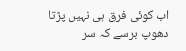اب کوئی فرق ہی نہیں پڑتا
دھوپ برسے کہ سر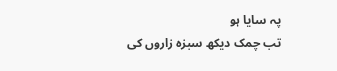پہ سایا ہو
تب چمک دیکھ سبزہ زاروں کی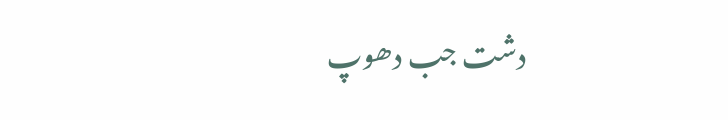دشت جب دھوپ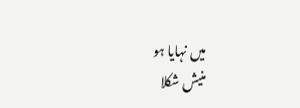میں نہایا ہو
منیش شکلا